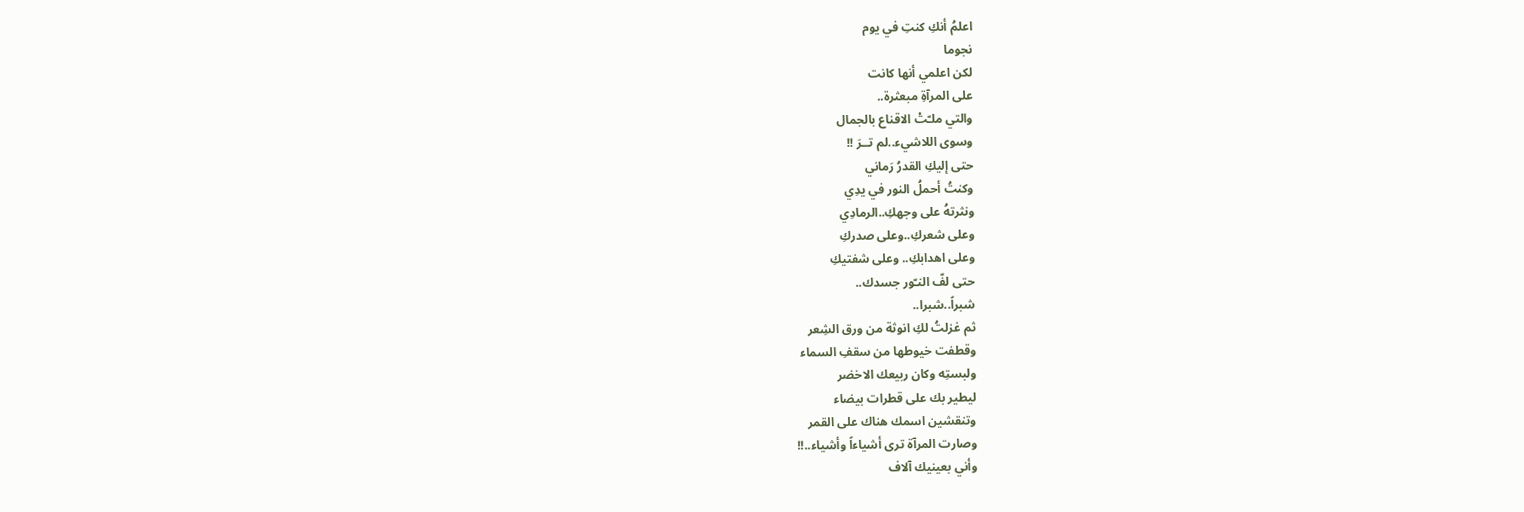اعلمُ أنكِ كنتِ في يوم
نجوما
لكن اعلمي أنها كانت
على المرآةِ مبعثرة..
والتي ملـّتْ الاقناع بالجمال
وسوى اللاشيء..لم تــرَ !!
حتى إليكِ القدرُ رَماني
وكنتُ أحملُ النور في يدِي
ونثرتهُ على وجهكِ..الرمادِي
وعلى شعركِ..وعلى صدركِ
وعلى اهدابكِ.. وعلى شفتيكِ
حتى لفّ النـّور جسدك..
شبراً..شبرا..
ثم غزلتُ لكِ انوثة من ورق الشِعر
وقطفت خيوطها من سقفِ السماء
ولبستِه وكان ربيعك الاخضر
ليطير بك على قطرات بيضاء
وتنقشين اسمك هناك على القمر
وصارت المرآة ترى أشياءاً وأشياء..!!
وأني بعينيك آلاف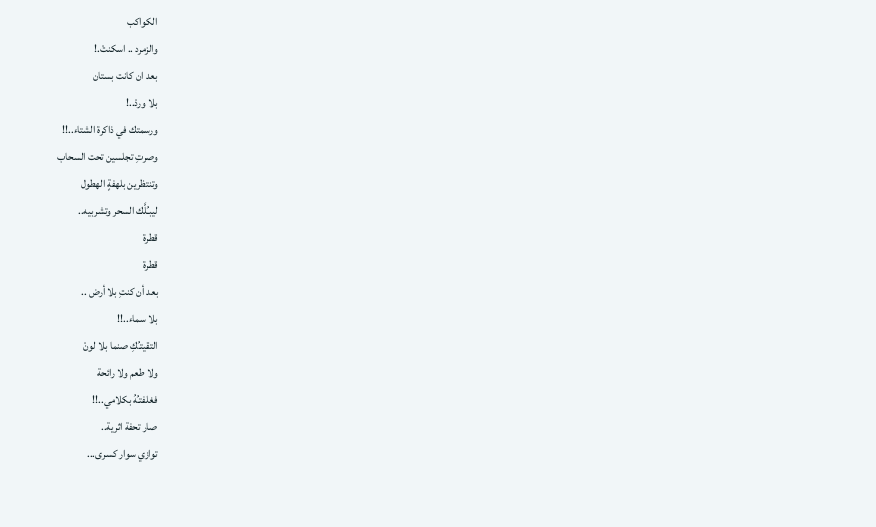الكواكب
والزمرد .. اسكنتْ.!
بعد ان كانت بستان
بلا وردْ..!
ورسمتك في ذاكرة الشتاء..!!
وصرتِ تجلسين تحت السحاب
وتنتظرين بلهفةٍ الهطول
ليبـُلَّك السحر وتشربيه..
قطرة
قطرة
بعد أن كنتِ بلا أرض ..
بلا سماء..!!
التقيتـُكِ صنما بلا لونْ
ولا طعم ولا رائحة
فغلفتـُهُ بكلامي..!!
صار تحفة اثرية..
توازي سوار كسرى...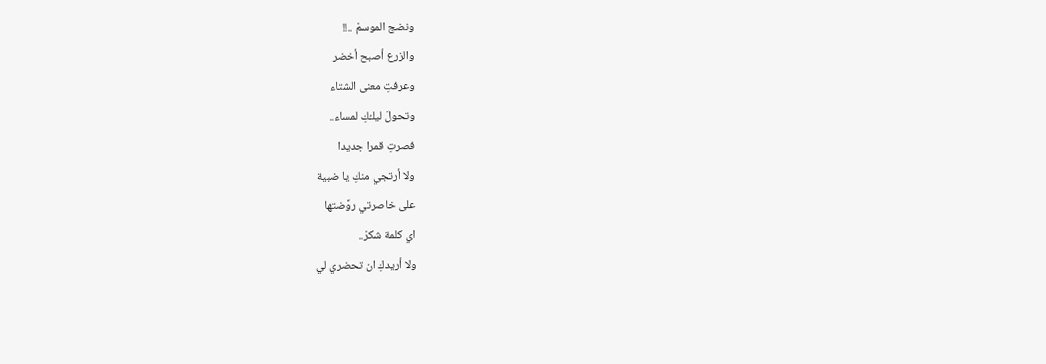ونضج الموسمْ ..!!
والزرع أصبح أخضر
وعرفتِ معنى الشتاء
وتحولَ ليلـُكِ لمساء..
فصرتِ قمرا جديدا
ولا أرتجي منكِ يا ضبية
على خاصرتي روَّضتها
اي كلمة شكرْ..
ولا أريدكِ ان تحضري لي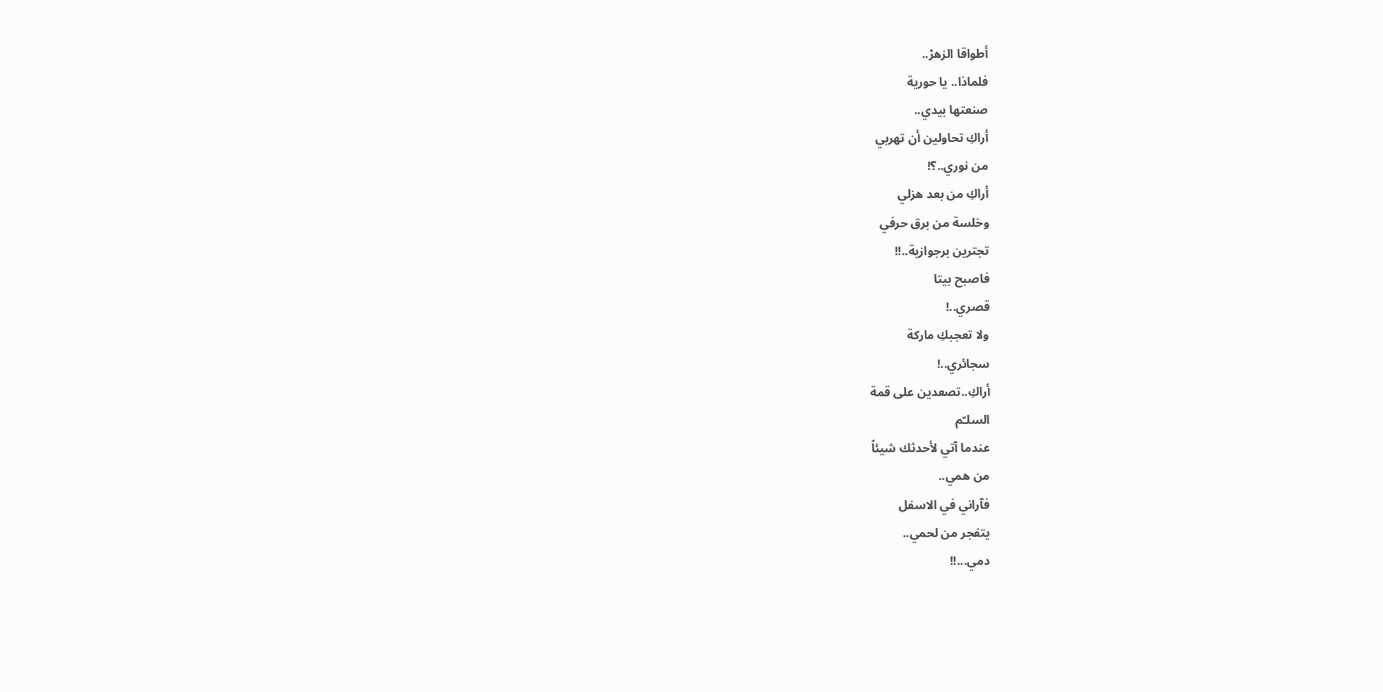أطواقا الزهرْ..
فلماذا.. يا حورية
صنعتها بيدي..
أراكِ تحاولين أن تهربي
من نوري..؟!
أراكِ من بعد هزلي
وخلسة من برق حرفي
تجترين برجوازية..!!
فاصبح بيتا
قصري..!
ولا تعجبكِ ماركة
سجائري..!
أراكِ..تصعدين على قمة
السلـّم
عندما آتي لأحدثك شيئاً
من همي..
فآراني في الاسفل
يتفجر من لحمي..
دمي...!!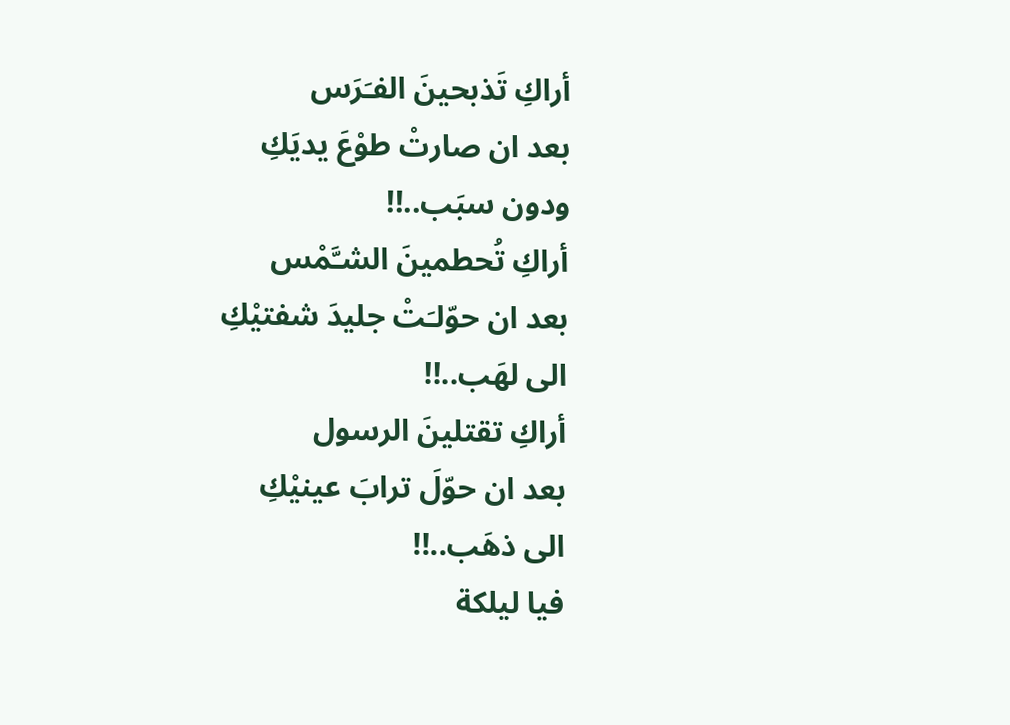أراكِ تَذبحينَ الفـَرَس
بعد ان صارتْ طوْعَ يديَكِ
ودون سبَب..!!
أراكِ تُحطمينَ الشـَّمْس
بعد ان حوّلـَتْ جليدَ شفتيْكِ
الى لهَب..!!
أراكِ تقتلينَ الرسول
بعد ان حوّلَ ترابَ عينيْكِ
الى ذهَب..!!
فيا ليلكة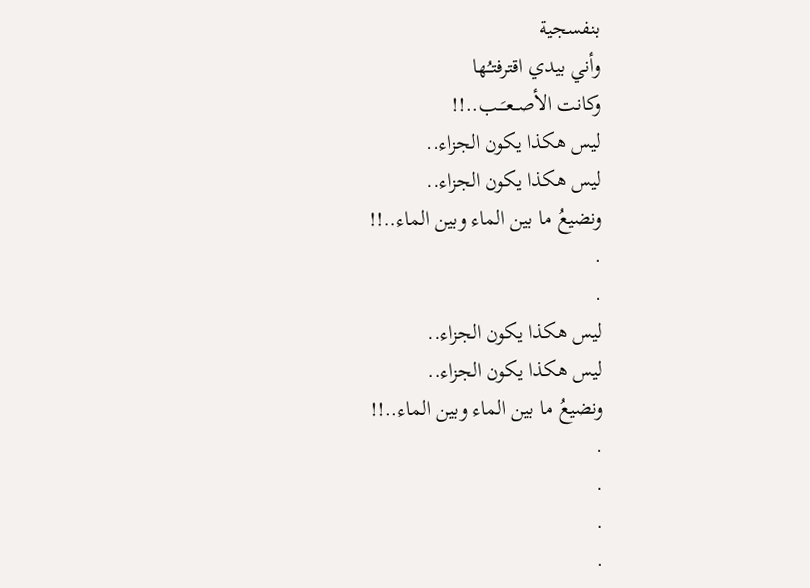بنفسجية
وأني بيدي اقترفتـُها
وكانت الأصــعـَــب..!!
ليس هكذا يكون الجزاء..
ليس هكذا يكون الجزاء..
ونضيعُ ما بين الماء وبين الماء..!!
.
.
ليس هكذا يكون الجزاء..
ليس هكذا يكون الجزاء..
ونضيعُ ما بين الماء وبين الماء..!!
.
.
.
.